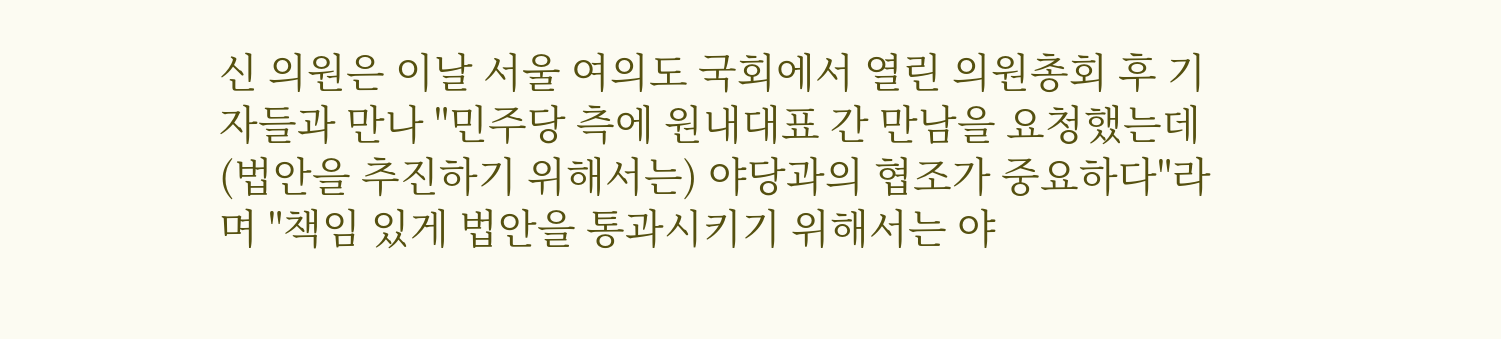신 의원은 이날 서울 여의도 국회에서 열린 의원총회 후 기자들과 만나 "민주당 측에 원내대표 간 만남을 요청했는데 (법안을 추진하기 위해서는) 야당과의 협조가 중요하다"라며 "책임 있게 법안을 통과시키기 위해서는 야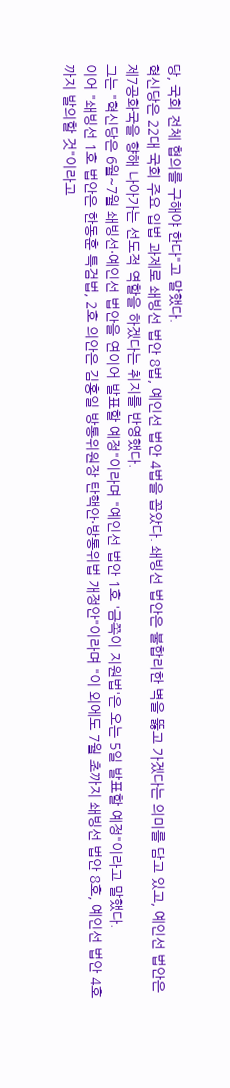당, 국회 전체 협의를 구해야 한다"고 말했다.
혁신당은 22대 국회 주요 입법 과제로 쇄빙선 법안 8법, 예인선 법안 4법을 꼽았다. 쇄빙선 법안은 불합리한 벽을 뚫고 가겠다는 의미를 담고 있고, 예인선 법안은 제7공화국을 향해 나아가는 선도적 역할을 하겠다는 취지를 반영했다.
그는 "혁신당은 6월~7월 쇄빙선·예인선 법안을 연이어 발표할 예정"이라며 "예인선 법안 1호 '금쪽이 지원법'은 오는 5일 발표할 예정"이라고 말했다.
이어 "쇄빙선 1호 법안은 한동훈 특검법, 2호 의안은 김홍일 방통위원장 탄핵안·방통위법 개정안"이라며 "이 외에도 7월 초까지 쇄빙선 법안 8호, 예인선 법안 4호까지 발의할 것"이라고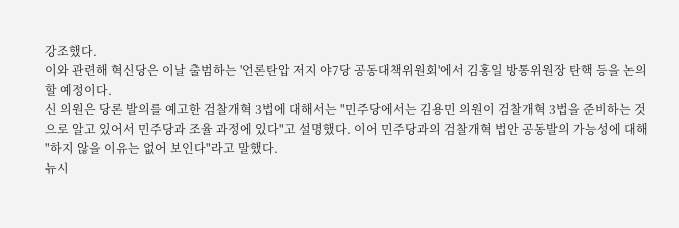강조했다.
이와 관련해 혁신당은 이날 출범하는 '언론탄압 저지 야7당 공동대책위원회'에서 김홍일 방통위원장 탄핵 등을 논의할 예정이다.
신 의원은 당론 발의를 예고한 검찰개혁 3법에 대해서는 "민주당에서는 김용민 의원이 검찰개혁 3법을 준비하는 것으로 알고 있어서 민주당과 조율 과정에 있다"고 설명했다. 이어 민주당과의 검찰개혁 법안 공동발의 가능성에 대해 "하지 않을 이유는 없어 보인다"라고 말했다.
뉴시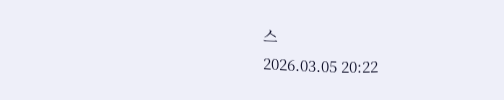스
2026.03.05 20:22